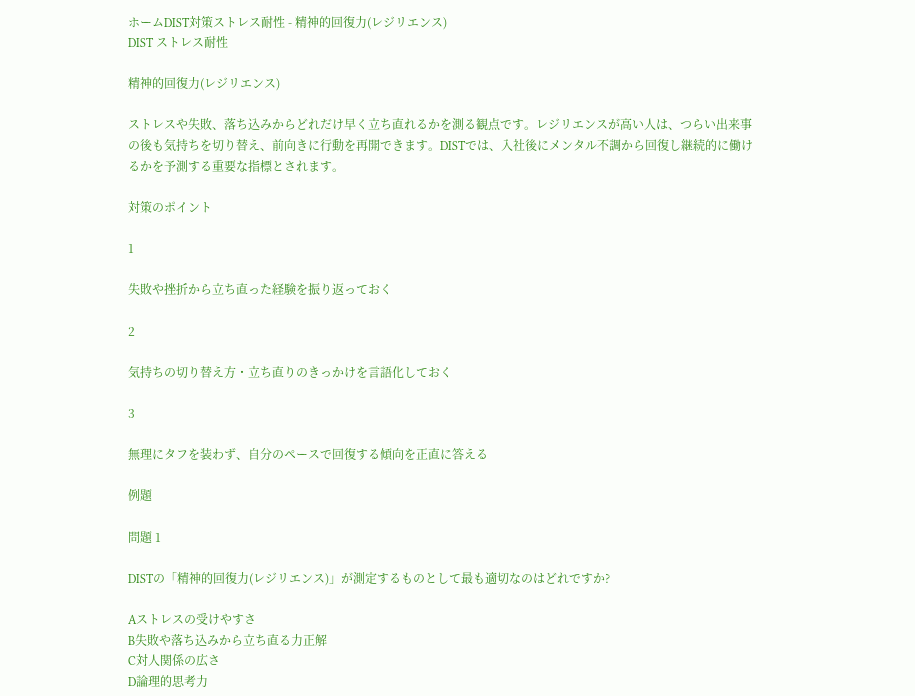ホームDIST対策ストレス耐性 - 精神的回復力(レジリエンス)
DIST ストレス耐性

精神的回復力(レジリエンス)

ストレスや失敗、落ち込みからどれだけ早く立ち直れるかを測る観点です。レジリエンスが高い人は、つらい出来事の後も気持ちを切り替え、前向きに行動を再開できます。DISTでは、入社後にメンタル不調から回復し継続的に働けるかを予測する重要な指標とされます。

対策のポイント

1

失敗や挫折から立ち直った経験を振り返っておく

2

気持ちの切り替え方・立ち直りのきっかけを言語化しておく

3

無理にタフを装わず、自分のペースで回復する傾向を正直に答える

例題

問題 1

DISTの「精神的回復力(レジリエンス)」が測定するものとして最も適切なのはどれですか?

Aストレスの受けやすさ
B失敗や落ち込みから立ち直る力正解
C対人関係の広さ
D論理的思考力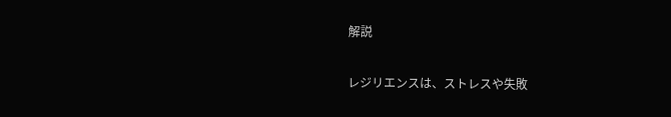解説

レジリエンスは、ストレスや失敗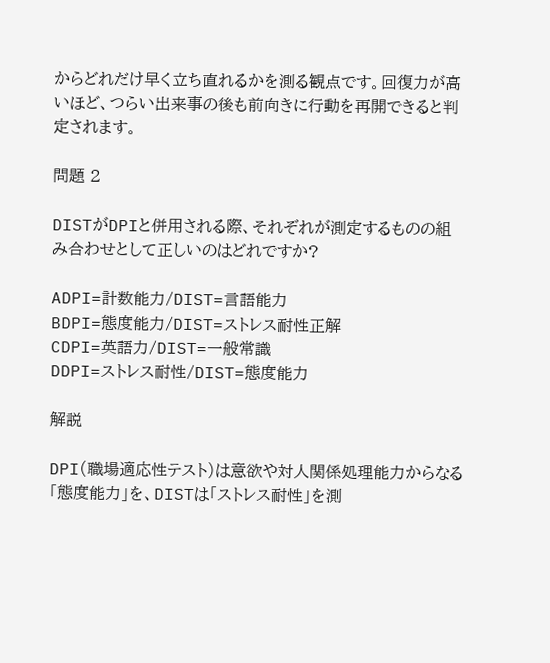からどれだけ早く立ち直れるかを測る観点です。回復力が高いほど、つらい出来事の後も前向きに行動を再開できると判定されます。

問題 2

DISTがDPIと併用される際、それぞれが測定するものの組み合わせとして正しいのはどれですか?

ADPI=計数能力/DIST=言語能力
BDPI=態度能力/DIST=ストレス耐性正解
CDPI=英語力/DIST=一般常識
DDPI=ストレス耐性/DIST=態度能力

解説

DPI(職場適応性テスト)は意欲や対人関係処理能力からなる「態度能力」を、DISTは「ストレス耐性」を測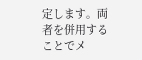定します。両者を併用することでメ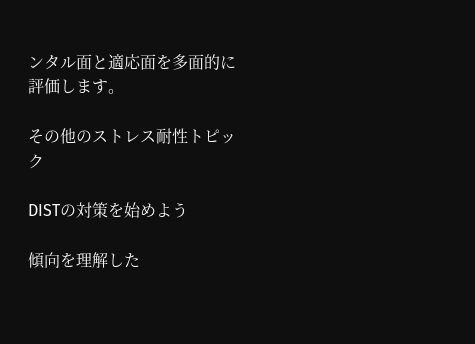ンタル面と適応面を多面的に評価します。

その他のストレス耐性トピック

DISTの対策を始めよう

傾向を理解した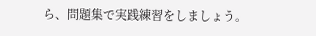ら、問題集で実践練習をしましょう。